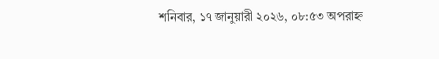শনিবার, ১৭ জানুয়ারী ২০২৬, ০৮:৫৩ অপরাহ্ন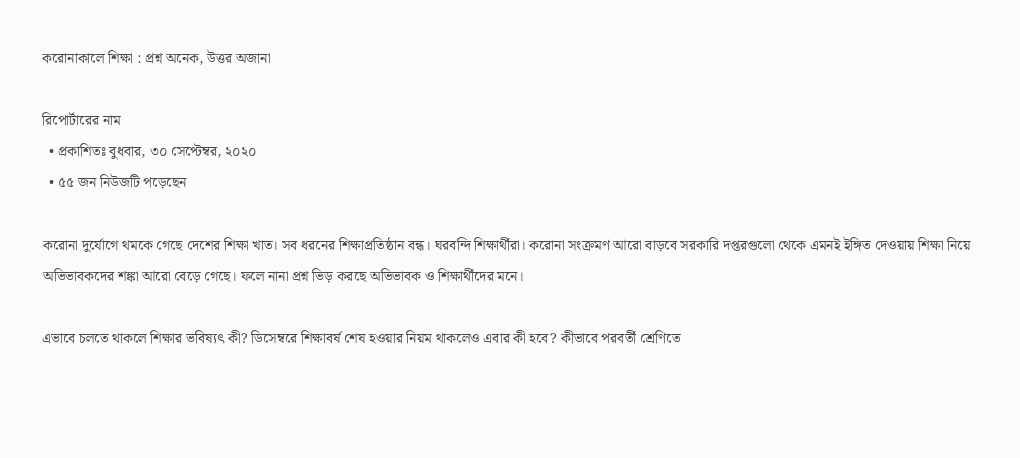করোনাকালে শিক্ষা : প্রশ্ন অনেক, উত্তর অজানা

রিপোর্টারের নাম
  • প্রকাশিতঃ বুধবার, ৩০ সেপ্টেম্বর, ২০২০
  • ৫৫ জন নিউজটি পড়েছেন

করোনা দুর্যোগে থমকে গেছে দেশের শিক্ষা খাত। সব ধরনের শিক্ষাপ্রতিষ্ঠান বন্ধ। ঘরবন্দি শিক্ষার্থীরা। করোনা সংক্রমণ আরো বাড়বে সরকারি দপ্তরগুলো থেকে এমনই ইঙ্গিত দেওয়ায় শিক্ষা নিয়ে অভিভাবকদের শঙ্কা আরো বেড়ে গেছে। ফলে নানা প্রশ্ন ভিড় করছে অভিভাবক ও শিক্ষার্থীদের মনে।

এভাবে চলতে থাকলে শিক্ষার ভবিষ্যৎ কী? ডিসেম্বরে শিক্ষাবর্ষ শেষ হওয়ার নিয়ম থাকলেও এবার কী হবে? কীভাবে পরবর্তী শ্রেণিতে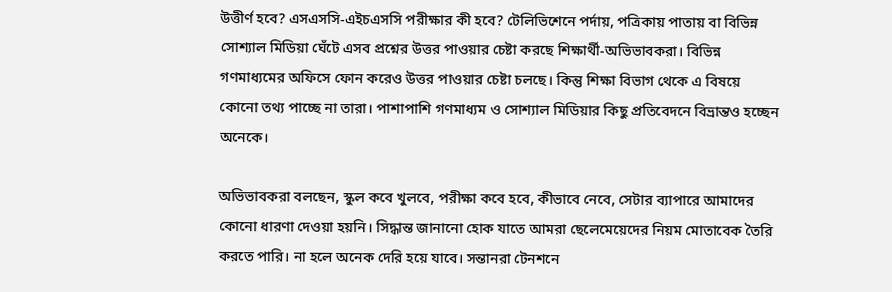উত্তীর্ণ হবে? এসএসসি-এইচএসসি পরীক্ষার কী হবে? টেলিভিশেনে পর্দায়, পত্রিকায় পাতায় বা বিভিন্ন সোশ্যাল মিডিয়া ঘেঁটে এসব প্রশ্নের উত্তর পাওয়ার চেষ্টা করছে শিক্ষার্থী-অভিভাবকরা। বিভিন্ন গণমাধ্যমের অফিসে ফোন করেও উত্তর পাওয়ার চেষ্টা চলছে। কিন্তু শিক্ষা বিভাগ থেকে এ বিষয়ে কোনো তথ্য পাচ্ছে না তারা। পাশাপাশি গণমাধ্যম ও সোশ্যাল মিডিয়ার কিছু প্রতিবেদনে বিভ্রান্তও হচ্ছেন অনেকে।

অভিভাবকরা বলছেন, স্কুল কবে খুলবে, পরীক্ষা কবে হবে, কীভাবে নেবে, সেটার ব্যাপারে আমাদের কোনো ধারণা দেওয়া হয়নি। সিদ্ধান্ত জানানো হোক যাতে আমরা ছেলেমেয়েদের নিয়ম মোতাবেক তৈরি করতে পারি। না হলে অনেক দেরি হয়ে যাবে। সন্তানরা টেনশনে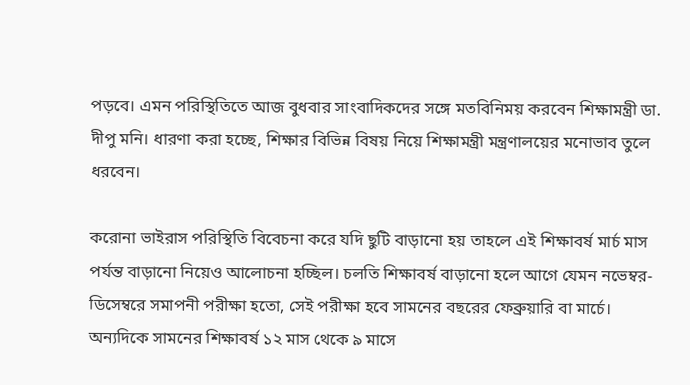পড়বে। এমন পরিস্থিতিতে আজ বুধবার সাংবাদিকদের সঙ্গে মতবিনিময় করবেন শিক্ষামন্ত্রী ডা. দীপু মনি। ধারণা করা হচ্ছে, শিক্ষার বিভিন্ন বিষয় নিয়ে শিক্ষামন্ত্রী মন্ত্রণালয়ের মনোভাব তুলে ধরবেন।

করোনা ভাইরাস পরিস্থিতি বিবেচনা করে যদি ছুটি বাড়ানো হয় তাহলে এই শিক্ষাবর্ষ মার্চ মাস পর্যন্ত বাড়ানো নিয়েও আলোচনা হচ্ছিল। চলতি শিক্ষাবর্ষ বাড়ানো হলে আগে যেমন নভেম্বর-ডিসেম্বরে সমাপনী পরীক্ষা হতো, সেই পরীক্ষা হবে সামনের বছরের ফেব্রুয়ারি বা মার্চে। অন্যদিকে সামনের শিক্ষাবর্ষ ১২ মাস থেকে ৯ মাসে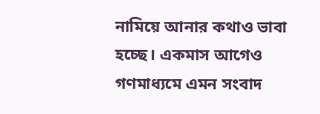নামিয়ে আনার কথাও ভাবা হচ্ছে। একমাস আগেও গণমাধ্যমে এমন সংবাদ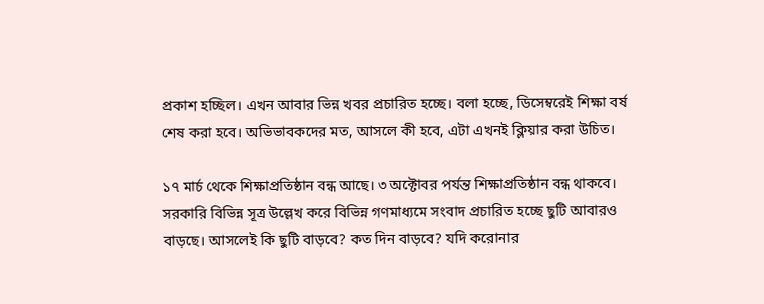প্রকাশ হচ্ছিল। এখন আবার ভিন্ন খবর প্রচারিত হচ্ছে। বলা হচ্ছে, ডিসেম্বরেই শিক্ষা বর্ষ শেষ করা হবে। অভিভাবকদের মত, আসলে কী হবে, এটা এখনই ক্লিয়ার করা উচিত।

১৭ মার্চ থেকে শিক্ষাপ্রতিষ্ঠান বন্ধ আছে। ৩ অক্টোবর পর্যন্ত শিক্ষাপ্রতিষ্ঠান বন্ধ থাকবে। সরকারি বিভিন্ন সূত্র উল্লেখ করে বিভিন্ন গণমাধ্যমে সংবাদ প্রচারিত হচ্ছে ছুটি আবারও বাড়ছে। আসলেই কি ছুটি বাড়বে? কত দিন বাড়বে? যদি করোনার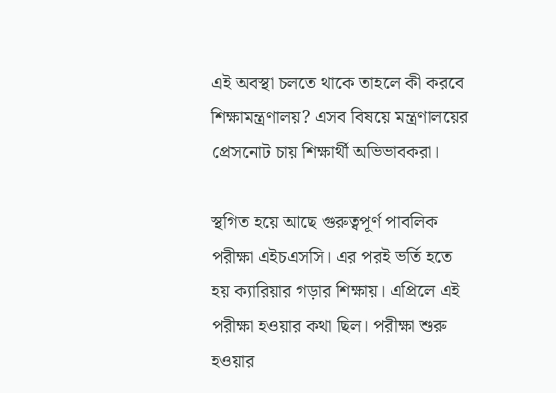এই অবস্থা চলতে থাকে তাহলে কী করবে শিক্ষামন্ত্রণালয়? এসব বিষয়ে মন্ত্রণালয়ের প্রেসনোট চায় শিক্ষার্থী অভিভাবকরা।

স্থগিত হয়ে আছে গুরুত্বপূর্ণ পাবলিক পরীক্ষা এইচএসসি। এর পরই ভর্তি হতে হয় ক্যারিয়ার গড়ার শিক্ষায়। এপ্রিলে এই পরীক্ষা হওয়ার কথা ছিল। পরীক্ষা শুরু হওয়ার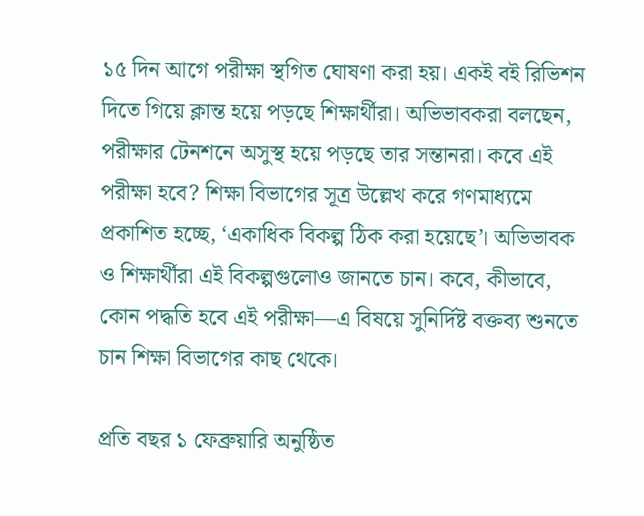১৫ দিন আগে পরীক্ষা স্থগিত ঘোষণা করা হয়। একই বই রিভিশন দিতে গিয়ে ক্লান্ত হয়ে পড়ছে শিক্ষার্থীরা। অভিভাবকরা বলছেন, পরীক্ষার টেনশনে অসুস্থ হয়ে পড়ছে তার সন্তানরা। কবে এই পরীক্ষা হবে? শিক্ষা বিভাগের সূত্র উল্লেখ করে গণমাধ্যমে প্রকাশিত হচ্ছে, ‘একাধিক বিকল্প ঠিক করা হয়েছে’। অভিভাবক ও শিক্ষার্থীরা এই বিকল্পগুলোও জানতে চান। কবে, কীভাবে, কোন পদ্ধতি হবে এই পরীক্ষা—এ বিষয়ে সুনির্দিষ্ট বক্তব্য শুনতে চান শিক্ষা বিভাগের কাছ থেকে।

প্রতি বছর ১ ফেব্রুয়ারি অনুষ্ঠিত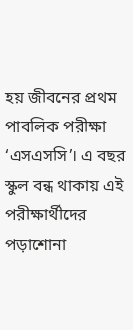হয় জীবনের প্রথম পাবলিক পরীক্ষা ‘এসএসসি’। এ বছর স্কুল বন্ধ থাকায় এই পরীক্ষার্থীদের পড়াশোনা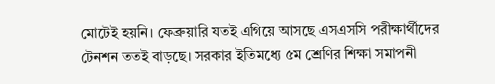মোটেই হয়নি। ফেব্রুয়ারি যতই এগিয়ে আসছে এসএসসি পরীক্ষার্থীদের টেনশন ততই বাড়ছে। সরকার ইতিমধ্যে ৫ম শ্রেণির শিক্ষা সমাপনী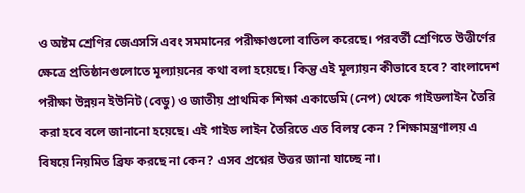ও অষ্টম শ্রেণির জেএসসি এবং সমমানের পরীক্ষাগুলো বাতিল করেছে। পরবর্তী শ্রেণিতে উত্তীর্ণের ক্ষেত্রে প্রতিষ্ঠানগুলোতে মূল্যায়নের কথা বলা হয়েছে। কিন্তু এই মূল্যায়ন কীভাবে হবে? বাংলাদেশ পরীক্ষা উন্নয়ন ইউনিট (বেডু) ও জাতীয় প্রাথমিক শিক্ষা একাডেমি (নেপ) থেকে গাইডলাইন তৈরি করা হবে বলে জানানো হয়েছে। এই গাইড লাইন তৈরিতে এত বিলম্ব কেন ? শিক্ষামন্ত্রণালয় এ বিষয়ে নিয়মিত ব্রিফ করছে না কেন? এসব প্রশ্নের উত্তর জানা যাচ্ছে না।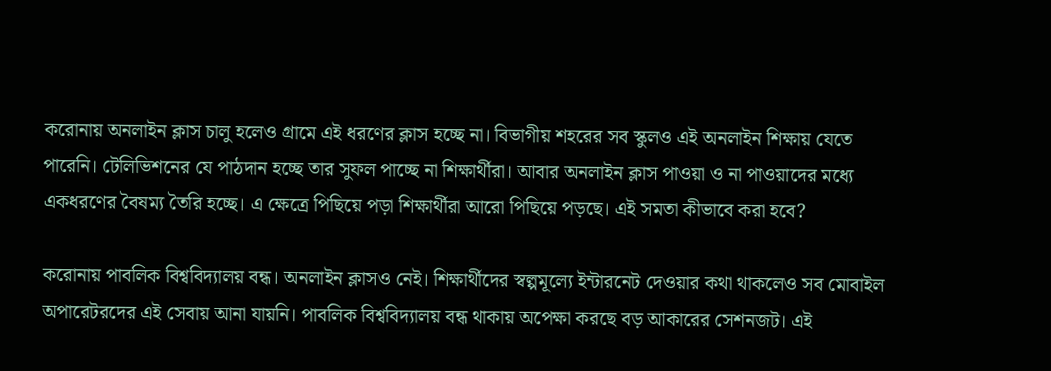করোনায় অনলাইন ক্লাস চালু হলেও গ্রামে এই ধরণের ক্লাস হচ্ছে না। বিভাগীয় শহরের সব স্কুলও এই অনলাইন শিক্ষায় যেতে পারেনি। টেলিভিশনের যে পাঠদান হচ্ছে তার সুফল পাচ্ছে না শিক্ষার্থীরা। আবার অনলাইন ক্লাস পাওয়া ও না পাওয়াদের মধ্যে একধরণের বৈষম্য তৈরি হচ্ছে। এ ক্ষেত্রে পিছিয়ে পড়া শিক্ষার্থীরা আরো পিছিয়ে পড়ছে। এই সমতা কীভাবে করা হবে?

করোনায় পাবলিক বিশ্ববিদ্যালয় বন্ধ। অনলাইন ক্লাসও নেই। শিক্ষার্থীদের স্বল্পমূল্যে ইন্টারনেট দেওয়ার কথা থাকলেও সব মোবাইল অপারেটরদের এই সেবায় আনা যায়নি। পাবলিক বিশ্ববিদ্যালয় বন্ধ থাকায় অপেক্ষা করছে বড় আকারের সেশনজট। এই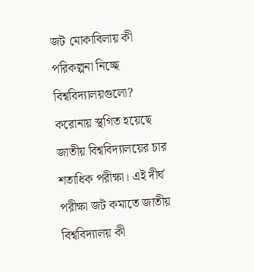জট মোকাবিলায় কী পরিকল্পনা নিচ্ছে বিশ্ববিদ্যালয়গুলো? করোনায় স্থগিত হয়েছে জাতীয় বিশ্ববিদ্যালয়ের চার শতাধিক পরীক্ষা। এই দীর্ঘ পরীক্ষা জট কমাতে জাতীয় বিশ্ববিদ্যালয় কী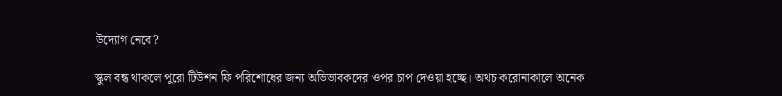উদ্যোগ নেবে?

স্কুল বন্ধ থাকলে পুরো টিউশন ফি পরিশোধের জন্য অভিভাবকদের ওপর চাপ দেওয়া হচ্ছে। অথচ করোনাকালে অনেক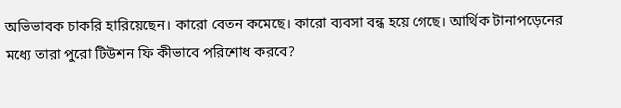অভিভাবক চাকরি হারিয়েছেন। কারো বেতন কমেছে। কারো ব্যবসা বন্ধ হয়ে গেছে। আর্থিক টানাপড়েনের মধ্যে তারা পুরো টিউশন ফি কীভাবে পরিশোধ করবে?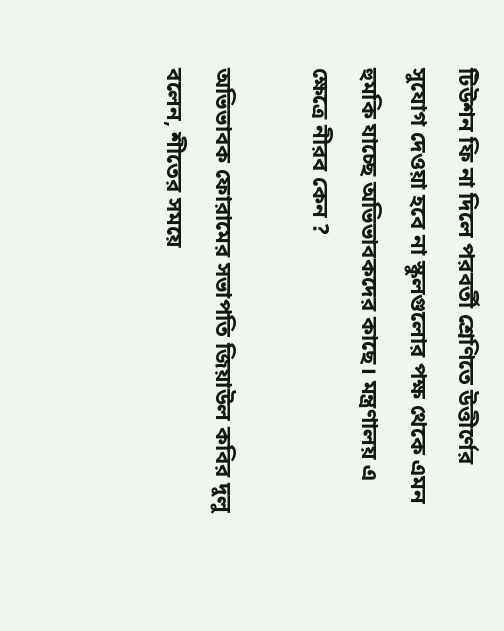টিউশন ফি না দিলে পরবর্তী শ্রেণিতে উত্তীর্ণের সুযোগ দেওয়া হবে না স্কুলগুলোর পক্ষ থেকে এমন হুমকি যাচ্ছে অভিভাবকদের কাছে। মন্ত্রণালয় এ ক্ষেত্রে নীরব কেন ?

অভিভাবক ফোরামের সভাপতি জিয়াউল কবির দুলু বলেন, শীতের সময়ে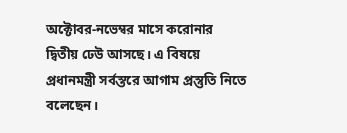অক্টোবর-নভেম্বর মাসে করোনার দ্বিতীয় ঢেউ আসছে। এ বিষয়ে প্রধানমন্ত্রী সর্বস্তরে আগাম প্রস্তুতি নিতে বলেছেন।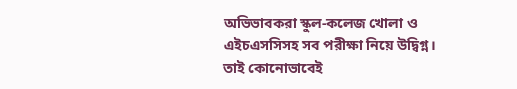অভিভাবকরা স্কুল-কলেজ খোলা ও এইচএসসিসহ সব পরীক্ষা নিয়ে উদ্বিগ্ন। তাই কোনোভাবেই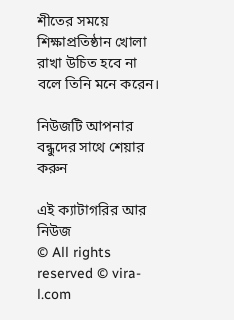শীতের সময়ে শিক্ষাপ্রতিষ্ঠান খোলা রাখা উচিত হবে না বলে তিনি মনে করেন।

নিউজটি আপনার বন্ধুদের সাথে শেয়ার করুন

এই ক্যাটাগরির আর নিউজ
© All rights reserved © vira-l.com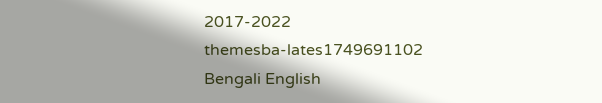2017-2022
themesba-lates1749691102
Bengali English